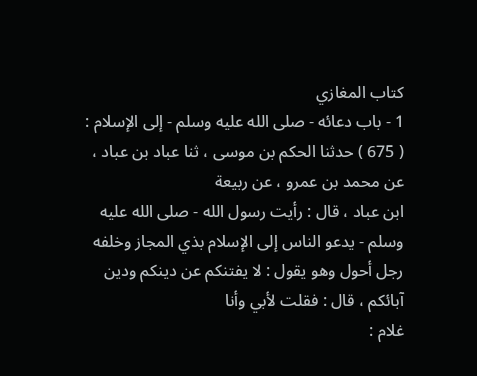كتاب المغازي
1 - باب دعائه - صلى الله عليه وسلم - إلى الإسلام :
( 675 ) حدثنا الحكم بن موسى ، ثنا عباد بن عباد ، عن محمد بن عمرو ، عن ربيعة
ابن عباد ، قال : رأيت رسول الله - صلى الله عليه وسلم - يدعو الناس إلى الإسلام بذي المجاز وخلفه
رجل أحول وهو يقول : لا يفتنكم عن دينكم ودين آبائكم ، قال : فقلت لأبي وأنا
غلام :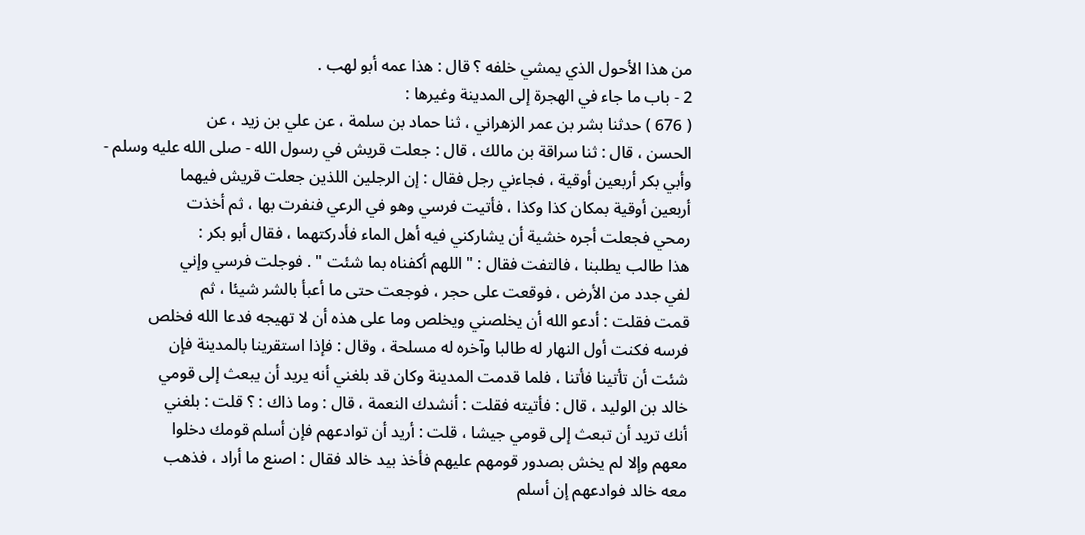من هذا الأحول الذي يمشي خلفه ؟ قال : هذا عمه أبو لهب .
2 - باب ما جاء في الهجرة إلى المدينة وغيرها :
( 676 ) حدثنا بشر بن عمر الزهراني ، ثنا حماد بن سلمة ، عن علي بن زيد ، عن
الحسن ، قال : ثنا سراقة بن مالك ، قال : جعلت قريش في رسول الله - صلى الله عليه وسلم -
وأبي بكر أربعين أوقية ، فجاءني رجل فقال : إن الرجلين اللذين جعلت قريش فيهما
أربعين أوقية بمكان كذا وكذا ، فأتيت فرسي وهو في الرعي فنفرت بها ، ثم أخذت
رمحي فجعلت أجره خشية أن يشاركني فيه أهل الماء فأدركتهما ، فقال أبو بكر :
هذا طالب يطلبنا ، فالتفت فقال : " اللهم أكفناه بما شئت " . فوجلت فرسي وإني
لفي جدد من الأرض ، فوقعت على حجر ، فوجعت حتى ما أعبأ بالشر شيئا ، ثم
قمت فقلت : أدعو الله أن يخلصني ويخلص وما على هذه أن لا تهيجه فدعا الله فخلص
فرسه فكنت أول النهار له طالبا وآخره له مسلحة ، وقال : فإذا استقرينا بالمدينة فإن
شئت أن تأتينا فأتنا ، فلما قدمت المدينة وكان قد بلغني أنه يريد أن يبعث إلى قومي
خالد بن الوليد ، قال : فأتيته فقلت : أنشدك النعمة ، قال : وما ذاك : ؟ قلت : بلغني
أنك تريد أن تبعث إلى قومي جيشا ، قلت : أريد أن توادعهم فإن أسلم قومك دخلوا
معهم وإلا لم يخش بصدور قومهم عليهم فأخذ بيد خالد فقال : اصنع ما أراد ، فذهب
معه خالد فوادعهم إن أسلم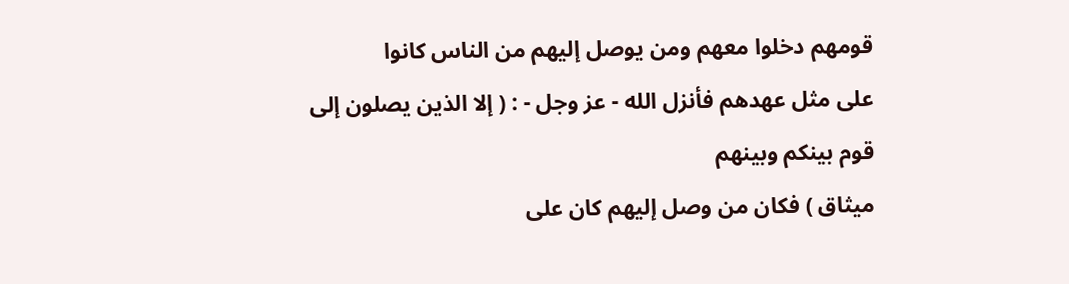قومهم دخلوا معهم ومن يوصل إليهم من الناس كانوا
على مثل عهدهم فأنزل الله - عز وجل - : ( إلا الذين يصلون إلى قوم بينكم وبينهم
ميثاق ) فكان من وصل إليهم كان على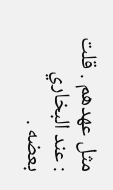مثل عهدهم . قلت : عند البخاري بعضه .